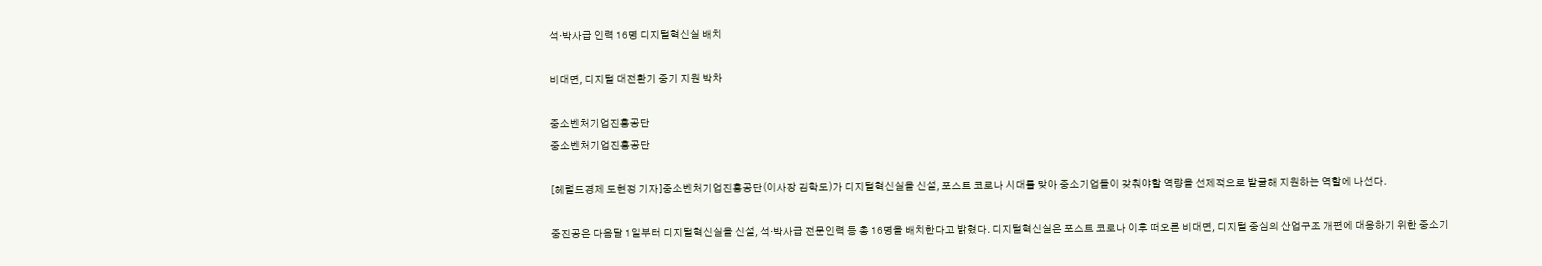석·박사급 인력 16명 디지털혁신실 배치

비대면, 디지털 대전환기 중기 지원 박차

중소벤처기업진흥공단
중소벤처기업진흥공단

[헤럴드경제 도현정 기자]중소벤처기업진흥공단(이사장 김학도)가 디지털혁신실을 신설, 포스트 코로나 시대를 맞아 중소기업들이 갖춰야할 역량을 선제적으로 발굴해 지원하는 역할에 나선다.

중진공은 다음달 1일부터 디지털혁신실을 신설, 석·박사급 전문인력 등 총 16명을 배치한다고 밝혔다. 디지털혁신실은 포스트 코로나 이후 떠오른 비대면, 디지털 중심의 산업구조 개편에 대응하기 위한 중소기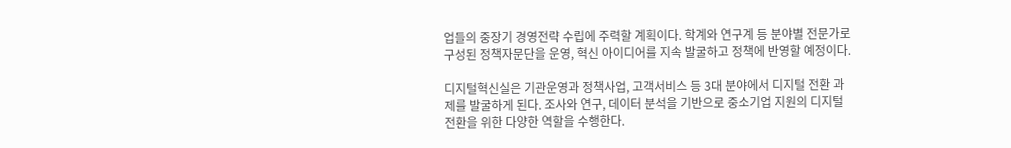업들의 중장기 경영전략 수립에 주력할 계획이다. 학계와 연구계 등 분야별 전문가로 구성된 정책자문단을 운영, 혁신 아이디어를 지속 발굴하고 정책에 반영할 예정이다.

디지털혁신실은 기관운영과 정책사업, 고객서비스 등 3대 분야에서 디지털 전환 과제를 발굴하게 된다. 조사와 연구, 데이터 분석을 기반으로 중소기업 지원의 디지털 전환을 위한 다양한 역할을 수행한다.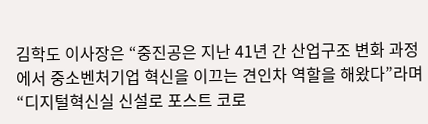김학도 이사장은 “중진공은 지난 41년 간 산업구조 변화 과정에서 중소벤처기업 혁신을 이끄는 견인차 역할을 해왔다”라며 “디지털혁신실 신설로 포스트 코로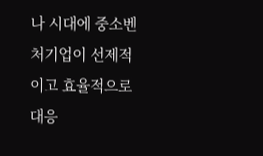나 시대에 중소벤처기업이 선제적이고 효율적으로 대응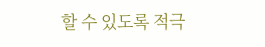할 수 있도록 적극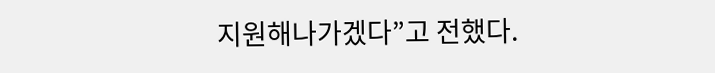지원해나가겠다”고 전했다.